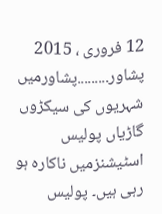12 فروری ، 2015
پشاور.........پشاورمیں شہریوں کی سیکڑوں گاڑیاں پولیس اسٹیشنزمیں ناکارہ ہو رہی ہیں۔ پولیس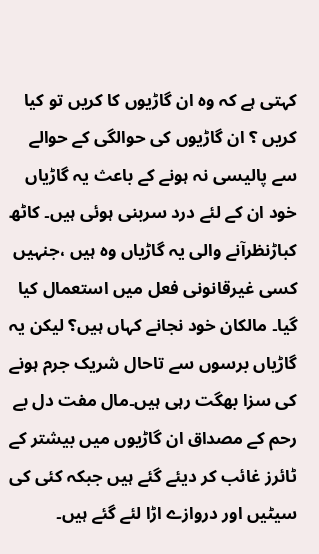کہتی ہے کہ وہ ان گاڑیوں کا کریں تو کیا کریں ؟ ان گاڑیوں کی حوالگی کے حوالے سے پالیسی نہ ہونے کے باعث یہ گاڑیاں خود ان کے لئے درد سربنی ہوئی ہیں۔ کاٹھ کباڑنظرآنے والی یہ گاڑیاں وہ ہیں ،جنہیں کسی غیرقانونی فعل میں استعمال کیا گیا۔ مالکان خود نجانے کہاں ہیں؟ لیکن یہ گاڑیاں برسوں سے تاحال شریک جرم ہونے کی سزا بھگت رہی ہیں۔مال مفت دل بے رحم کے مصداق ان گاڑیوں میں بیشتر کے ٹائرز غائب کر دیئے گئے ہیں جبکہ کئی کی سیٹیں اور دروازے اڑا لئے گئے ہیں۔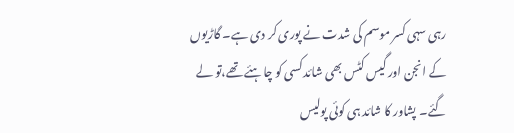رہی سہی کسر موسم کی شدت نے پوری کر دی ہے۔ گاڑیوں کے انجن اور گیس کٹس بھی شائد کسی کو چاہئے تھے،تو لے گئے۔ پشاور کا شائد ہی کوئی پولیس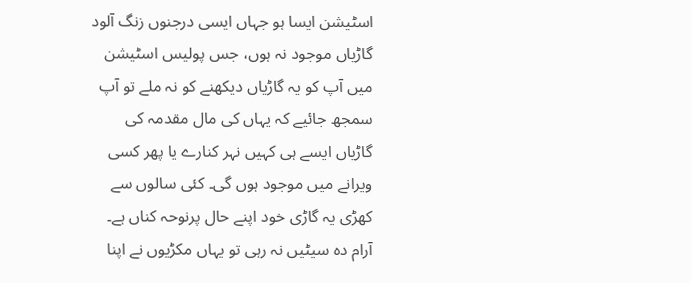اسٹیشن ایسا ہو جہاں ایسی درجنوں زنگ آلود گاڑیاں موجود نہ ہوں، جس پولیس اسٹیشن میں آپ کو یہ گاڑیاں دیکھنے کو نہ ملے تو آپ سمجھ جائیے کہ یہاں کی مال مقدمہ کی گاڑیاں ایسے ہی کہیں نہر کنارے یا پھر کسی ویرانے میں موجود ہوں گی۔ کئی سالوں سے کھڑی یہ گاڑی خود اپنے حال پرنوحہ کناں ہے۔ آرام دہ سیٹیں نہ رہی تو یہاں مکڑیوں نے اپنا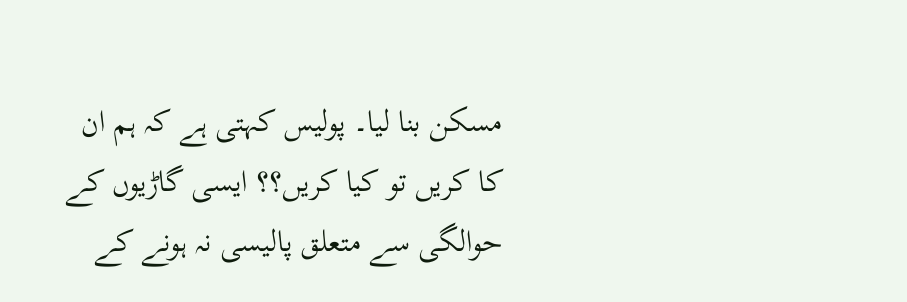مسکن بنا لیا۔ پولیس کہتی ہے کہ ہم ان کا کریں تو کیا کریں؟؟ ایسی گاڑیوں کے حوالگی سے متعلق پالیسی نہ ہونے کے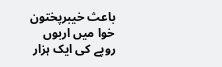باعث خیبرپختون خوا میں اربوں روپے کی ایک ہزار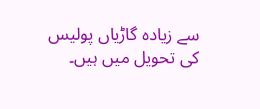سے زیادہ گاڑیاں پولیس کی تحویل میں ہیں۔